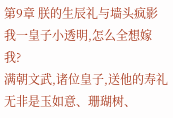第9章 朕的生辰礼与墙头疯影 我一皇子小透明,怎么全想嫁我?
满朝文武,诸位皇子,送他的寿礼无非是玉如意、珊瑚树、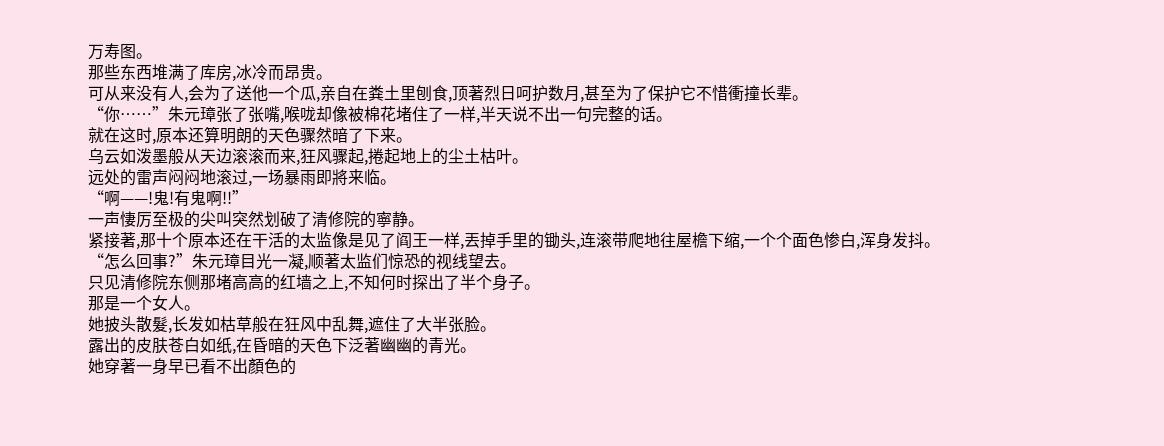万寿图。
那些东西堆满了库房,冰冷而昂贵。
可从来没有人,会为了送他一个瓜,亲自在粪土里刨食,顶著烈日呵护数月,甚至为了保护它不惜衝撞长辈。
“你……”朱元璋张了张嘴,喉咙却像被棉花堵住了一样,半天说不出一句完整的话。
就在这时,原本还算明朗的天色骤然暗了下来。
乌云如泼墨般从天边滚滚而来,狂风骤起,捲起地上的尘土枯叶。
远处的雷声闷闷地滚过,一场暴雨即將来临。
“啊——!鬼!有鬼啊!!”
一声悽厉至极的尖叫突然划破了清修院的寧静。
紧接著,那十个原本还在干活的太监像是见了阎王一样,丟掉手里的锄头,连滚带爬地往屋檐下缩,一个个面色惨白,浑身发抖。
“怎么回事?”朱元璋目光一凝,顺著太监们惊恐的视线望去。
只见清修院东侧那堵高高的红墙之上,不知何时探出了半个身子。
那是一个女人。
她披头散髮,长发如枯草般在狂风中乱舞,遮住了大半张脸。
露出的皮肤苍白如纸,在昏暗的天色下泛著幽幽的青光。
她穿著一身早已看不出顏色的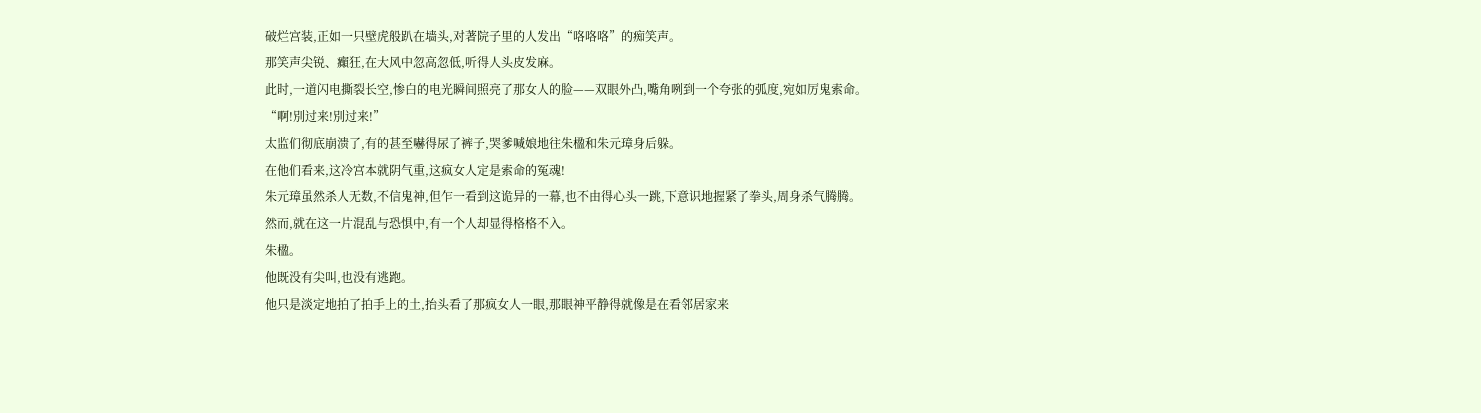破烂宫装,正如一只壁虎般趴在墙头,对著院子里的人发出“咯咯咯”的痴笑声。
那笑声尖锐、癲狂,在大风中忽高忽低,听得人头皮发麻。
此时,一道闪电撕裂长空,惨白的电光瞬间照亮了那女人的脸——双眼外凸,嘴角咧到一个夸张的弧度,宛如厉鬼索命。
“啊!別过来!別过来!”
太监们彻底崩溃了,有的甚至嚇得尿了裤子,哭爹喊娘地往朱楹和朱元璋身后躲。
在他们看来,这冷宫本就阴气重,这疯女人定是索命的冤魂!
朱元璋虽然杀人无数,不信鬼神,但乍一看到这诡异的一幕,也不由得心头一跳,下意识地握紧了拳头,周身杀气腾腾。
然而,就在这一片混乱与恐惧中,有一个人却显得格格不入。
朱楹。
他既没有尖叫,也没有逃跑。
他只是淡定地拍了拍手上的土,抬头看了那疯女人一眼,那眼神平静得就像是在看邻居家来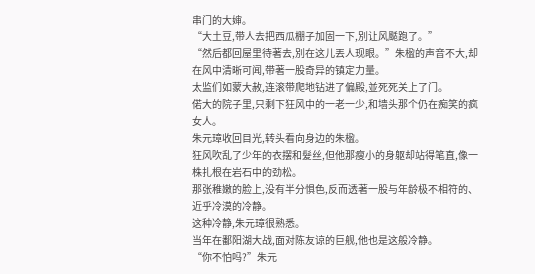串门的大婶。
“大土豆,带人去把西瓜棚子加固一下,別让风颳跑了。”
“然后都回屋里待著去,別在这儿丟人现眼。”朱楹的声音不大,却在风中清晰可闻,带著一股奇异的镇定力量。
太监们如蒙大赦,连滚带爬地钻进了偏殿,並死死关上了门。
偌大的院子里,只剩下狂风中的一老一少,和墙头那个仍在痴笑的疯女人。
朱元璋收回目光,转头看向身边的朱楹。
狂风吹乱了少年的衣摆和髮丝,但他那瘦小的身躯却站得笔直,像一株扎根在岩石中的劲松。
那张稚嫩的脸上,没有半分惧色,反而透著一股与年龄极不相符的、近乎冷漠的冷静。
这种冷静,朱元璋很熟悉。
当年在鄱阳湖大战,面对陈友谅的巨舰,他也是这般冷静。
“你不怕吗?”朱元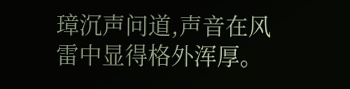璋沉声问道,声音在风雷中显得格外浑厚。